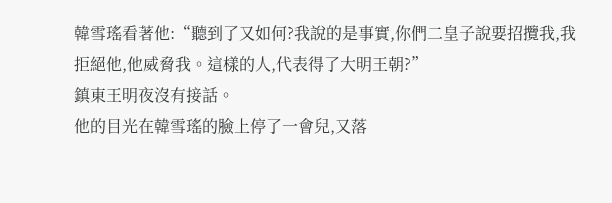韓雪瑤看著他:“聽到了又如何?我說的是事實,你們二皇子說要招攬我,我拒絕他,他威脅我。這樣的人,代表得了大明王朝?”
鎮東王明夜沒有接話。
他的目光在韓雪瑤的臉上停了一會兒,又落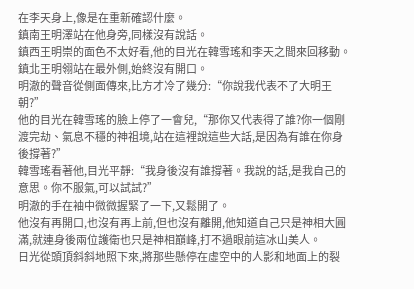在李天身上,像是在重新確認什麼。
鎮南王明澤站在他身旁,同樣沒有說話。
鎮西王明崇的面色不太好看,他的目光在韓雪瑤和李天之間來回移動。
鎮北王明翎站在最外側,始終沒有開口。
明澈的聲音從側面傳來,比方才冷了幾分:“你說我代表不了大明王朝?”
他的目光在韓雪瑤的臉上停了一會兒,“那你又代表得了誰?你一個剛渡完劫、氣息不穩的神祖境,站在這裡說這些大話,是因為有誰在你身後撐著?”
韓雪瑤看著他,目光平靜:“我身後沒有誰撐著。我說的話,是我自己的意思。你不服氣,可以試試?”
明澈的手在袖中微微握緊了一下,又鬆開了。
他沒有再開口,也沒有再上前,但也沒有離開,他知道自己只是神相大圓滿,就連身後兩位護衛也只是神相巔峰,打不過眼前這冰山美人。
日光從頭頂斜斜地照下來,將那些懸停在虛空中的人影和地面上的裂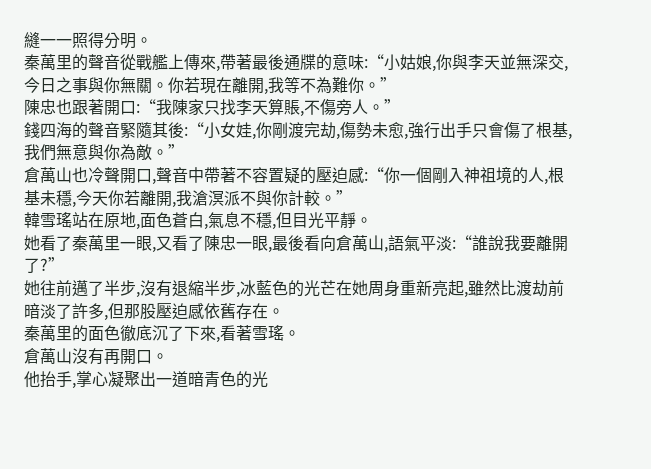縫一一照得分明。
秦萬里的聲音從戰艦上傳來,帶著最後通牒的意味:“小姑娘,你與李天並無深交,今日之事與你無關。你若現在離開,我等不為難你。”
陳忠也跟著開口:“我陳家只找李天算賬,不傷旁人。”
錢四海的聲音緊隨其後:“小女娃,你剛渡完劫,傷勢未愈,強行出手只會傷了根基,我們無意與你為敵。”
倉萬山也冷聲開口,聲音中帶著不容置疑的壓迫感:“你一個剛入神祖境的人,根基未穩,今天你若離開,我滄溟派不與你計較。”
韓雪瑤站在原地,面色蒼白,氣息不穩,但目光平靜。
她看了秦萬里一眼,又看了陳忠一眼,最後看向倉萬山,語氣平淡:“誰說我要離開了?”
她往前邁了半步,沒有退縮半步,冰藍色的光芒在她周身重新亮起,雖然比渡劫前暗淡了許多,但那股壓迫感依舊存在。
秦萬里的面色徹底沉了下來,看著雪瑤。
倉萬山沒有再開口。
他抬手,掌心凝聚出一道暗青色的光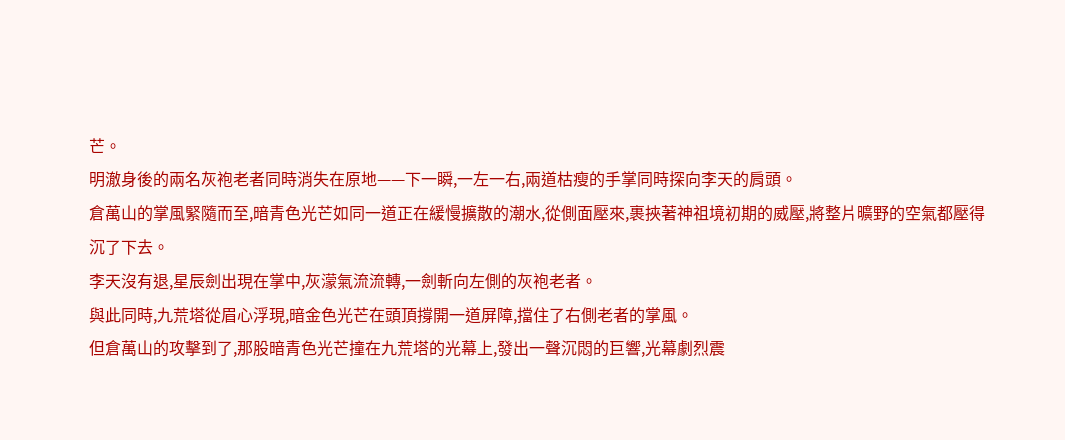芒。
明澈身後的兩名灰袍老者同時消失在原地——下一瞬,一左一右,兩道枯瘦的手掌同時探向李天的肩頭。
倉萬山的掌風緊隨而至,暗青色光芒如同一道正在緩慢擴散的潮水,從側面壓來,裹挾著神祖境初期的威壓,將整片曠野的空氣都壓得沉了下去。
李天沒有退,星辰劍出現在掌中,灰濛氣流流轉,一劍斬向左側的灰袍老者。
與此同時,九荒塔從眉心浮現,暗金色光芒在頭頂撐開一道屏障,擋住了右側老者的掌風。
但倉萬山的攻擊到了,那股暗青色光芒撞在九荒塔的光幕上,發出一聲沉悶的巨響,光幕劇烈震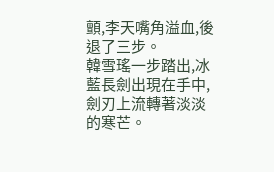顫,李天嘴角溢血,後退了三步。
韓雪瑤一步踏出,冰藍長劍出現在手中,劍刃上流轉著淡淡的寒芒。